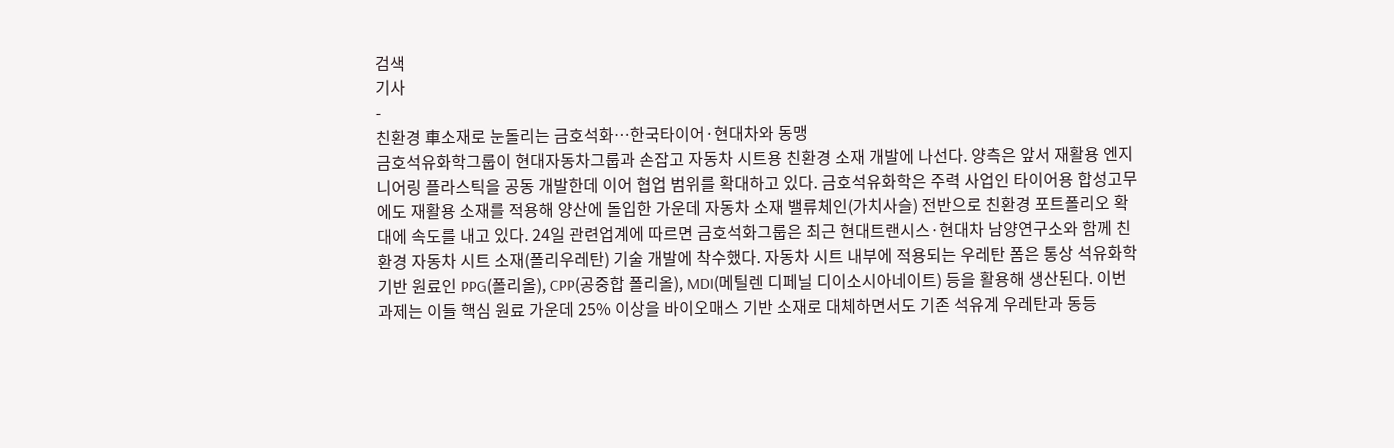검색
기사
-
친환경 車소재로 눈돌리는 금호석화…한국타이어·현대차와 동맹
금호석유화학그룹이 현대자동차그룹과 손잡고 자동차 시트용 친환경 소재 개발에 나선다. 양측은 앞서 재활용 엔지니어링 플라스틱을 공동 개발한데 이어 협업 범위를 확대하고 있다. 금호석유화학은 주력 사업인 타이어용 합성고무에도 재활용 소재를 적용해 양산에 돌입한 가운데 자동차 소재 밸류체인(가치사슬) 전반으로 친환경 포트폴리오 확대에 속도를 내고 있다. 24일 관련업계에 따르면 금호석화그룹은 최근 현대트랜시스·현대차 남양연구소와 함께 친환경 자동차 시트 소재(폴리우레탄) 기술 개발에 착수했다. 자동차 시트 내부에 적용되는 우레탄 폼은 통상 석유화학 기반 원료인 PPG(폴리올), CPP(공중합 폴리올), MDI(메틸렌 디페닐 디이소시아네이트) 등을 활용해 생산된다. 이번 과제는 이들 핵심 원료 가운데 25% 이상을 바이오매스 기반 소재로 대체하면서도 기존 석유계 우레탄과 동등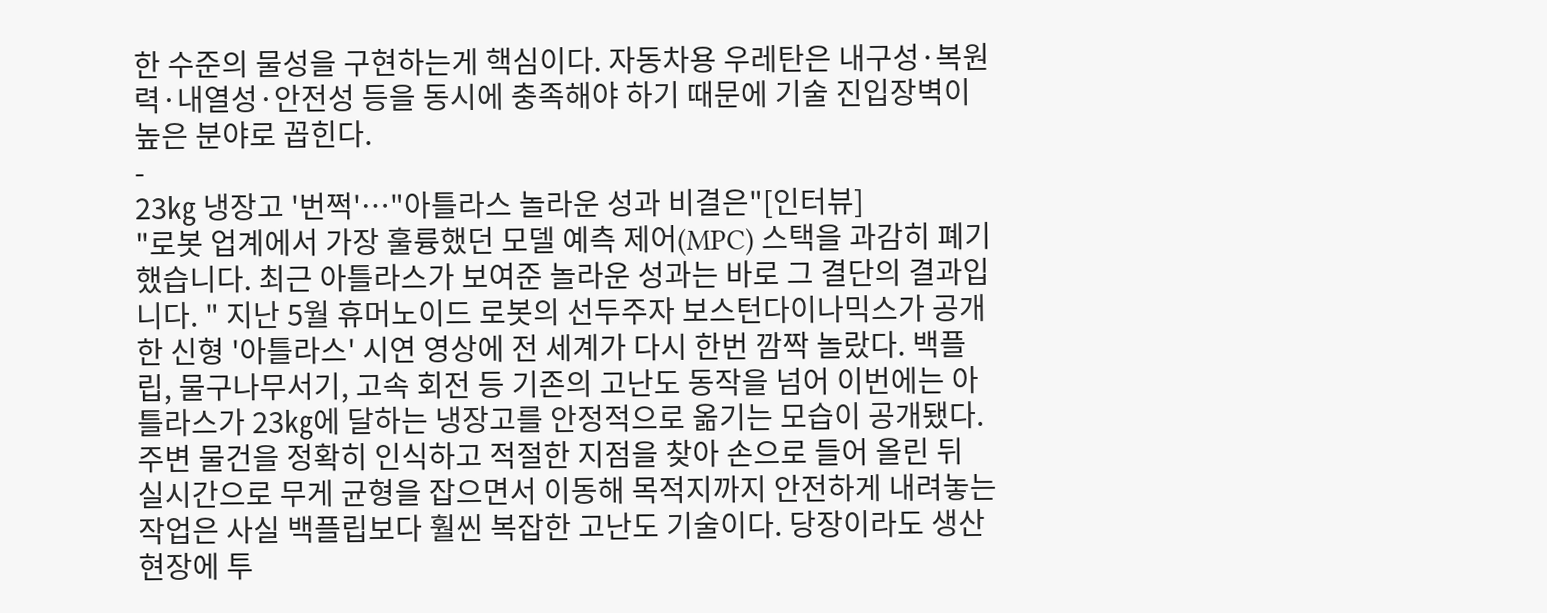한 수준의 물성을 구현하는게 핵심이다. 자동차용 우레탄은 내구성·복원력·내열성·안전성 등을 동시에 충족해야 하기 때문에 기술 진입장벽이 높은 분야로 꼽힌다.
-
23㎏ 냉장고 '번쩍'…"아틀라스 놀라운 성과 비결은"[인터뷰]
"로봇 업계에서 가장 훌륭했던 모델 예측 제어(MPC) 스택을 과감히 폐기했습니다. 최근 아틀라스가 보여준 놀라운 성과는 바로 그 결단의 결과입니다. " 지난 5월 휴머노이드 로봇의 선두주자 보스턴다이나믹스가 공개한 신형 '아틀라스' 시연 영상에 전 세계가 다시 한번 깜짝 놀랐다. 백플립, 물구나무서기, 고속 회전 등 기존의 고난도 동작을 넘어 이번에는 아틀라스가 23㎏에 달하는 냉장고를 안정적으로 옮기는 모습이 공개됐다. 주변 물건을 정확히 인식하고 적절한 지점을 찾아 손으로 들어 올린 뒤 실시간으로 무게 균형을 잡으면서 이동해 목적지까지 안전하게 내려놓는 작업은 사실 백플립보다 훨씬 복잡한 고난도 기술이다. 당장이라도 생산 현장에 투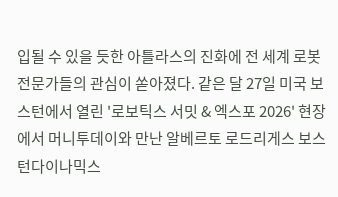입될 수 있을 듯한 아틀라스의 진화에 전 세계 로봇 전문가들의 관심이 쏟아졌다. 같은 달 27일 미국 보스턴에서 열린 '로보틱스 서밋 & 엑스포 2026' 현장에서 머니투데이와 만난 알베르토 로드리게스 보스턴다이나믹스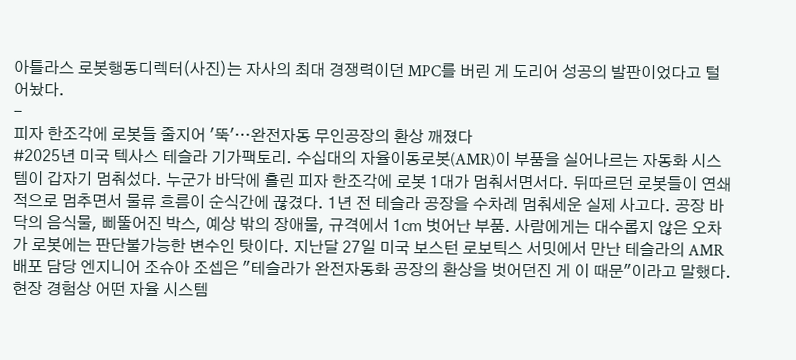아틀라스 로봇행동디렉터(사진)는 자사의 최대 경쟁력이던 MPC를 버린 게 도리어 성공의 발판이었다고 털어놨다.
-
피자 한조각에 로봇들 줄지어 '뚝'…완전자동 무인공장의 환상 깨졌다
#2025년 미국 텍사스 테슬라 기가팩토리. 수십대의 자율이동로봇(AMR)이 부품을 실어나르는 자동화 시스템이 갑자기 멈춰섰다. 누군가 바닥에 흘린 피자 한조각에 로봇 1대가 멈춰서면서다. 뒤따르던 로봇들이 연쇄적으로 멈추면서 물류 흐름이 순식간에 끊겼다. 1년 전 테슬라 공장을 수차례 멈춰세운 실제 사고다. 공장 바닥의 음식물, 삐뚤어진 박스, 예상 밖의 장애물, 규격에서 1㎝ 벗어난 부품. 사람에게는 대수롭지 않은 오차가 로봇에는 판단불가능한 변수인 탓이다. 지난달 27일 미국 보스턴 로보틱스 서밋에서 만난 테슬라의 AMR 배포 담당 엔지니어 조슈아 조셉은 "테슬라가 완전자동화 공장의 환상을 벗어던진 게 이 때문"이라고 말했다. 현장 경험상 어떤 자율 시스템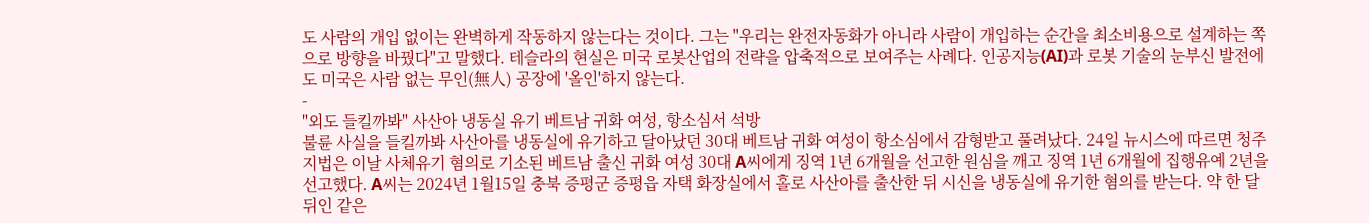도 사람의 개입 없이는 완벽하게 작동하지 않는다는 것이다. 그는 "우리는 완전자동화가 아니라 사람이 개입하는 순간을 최소비용으로 설계하는 쪽으로 방향을 바꿨다"고 말했다. 테슬라의 현실은 미국 로봇산업의 전략을 압축적으로 보여주는 사례다. 인공지능(AI)과 로봇 기술의 눈부신 발전에도 미국은 사람 없는 무인(無人) 공장에 '올인'하지 않는다.
-
"외도 들킬까봐" 사산아 냉동실 유기 베트남 귀화 여성, 항소심서 석방
불륜 사실을 들킬까봐 사산아를 냉동실에 유기하고 달아났던 30대 베트남 귀화 여성이 항소심에서 감형받고 풀려났다. 24일 뉴시스에 따르면 청주지법은 이날 사체유기 혐의로 기소된 베트남 출신 귀화 여성 30대 A씨에게 징역 1년 6개월을 선고한 원심을 깨고 징역 1년 6개월에 집행유예 2년을 선고했다. A씨는 2024년 1월15일 충북 증평군 증평읍 자택 화장실에서 홀로 사산아를 출산한 뒤 시신을 냉동실에 유기한 혐의를 받는다. 약 한 달 뒤인 같은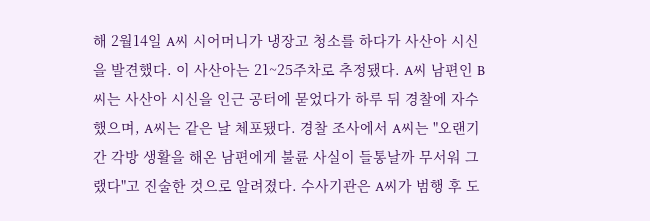해 2월14일 A씨 시어머니가 냉장고 청소를 하다가 사산아 시신을 발견했다. 이 사산아는 21~25주차로 추정됐다. A씨 남편인 B씨는 사산아 시신을 인근 공터에 묻었다가 하루 뒤 경찰에 자수했으며, A씨는 같은 날 체포됐다. 경찰 조사에서 A씨는 "오랜기간 각방 생활을 해온 남편에게 불륜 사실이 들통날까 무서워 그랬다"고 진술한 것으로 알려졌다. 수사기관은 A씨가 범행 후 도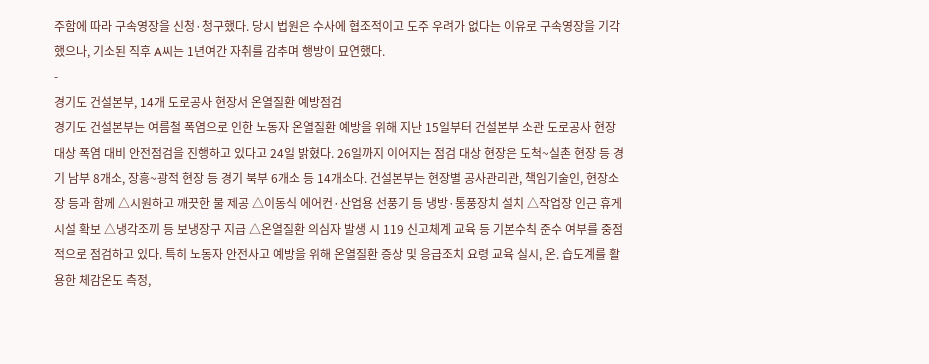주함에 따라 구속영장을 신청·청구했다. 당시 법원은 수사에 협조적이고 도주 우려가 없다는 이유로 구속영장을 기각했으나, 기소된 직후 A씨는 1년여간 자취를 감추며 행방이 묘연했다.
-
경기도 건설본부, 14개 도로공사 현장서 온열질환 예방점검
경기도 건설본부는 여름철 폭염으로 인한 노동자 온열질환 예방을 위해 지난 15일부터 건설본부 소관 도로공사 현장 대상 폭염 대비 안전점검을 진행하고 있다고 24일 밝혔다. 26일까지 이어지는 점검 대상 현장은 도척~실촌 현장 등 경기 남부 8개소, 장흥~광적 현장 등 경기 북부 6개소 등 14개소다. 건설본부는 현장별 공사관리관, 책임기술인, 현장소장 등과 함께 △시원하고 깨끗한 물 제공 △이동식 에어컨·산업용 선풍기 등 냉방·통풍장치 설치 △작업장 인근 휴게시설 확보 △냉각조끼 등 보냉장구 지급 △온열질환 의심자 발생 시 119 신고체계 교육 등 기본수칙 준수 여부를 중점적으로 점검하고 있다. 특히 노동자 안전사고 예방을 위해 온열질환 증상 및 응급조치 요령 교육 실시, 온. 습도계를 활용한 체감온도 측정,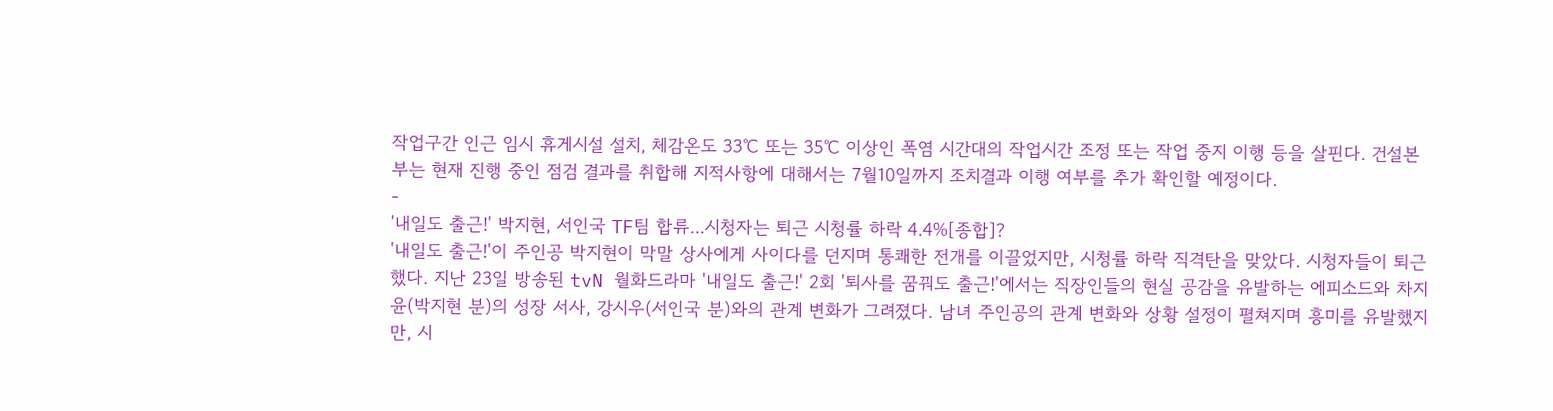작업구간 인근 임시 휴게시설 설치, 체감온도 33℃ 또는 35℃ 이상인 폭염 시간대의 작업시간 조정 또는 작업 중지 이행 등을 살핀다. 건설본부는 현재 진행 중인 점검 결과를 취합해 지적사항에 대해서는 7월10일까지 조치결과 이행 여부를 추가 확인할 예정이다.
-
'내일도 출근!' 박지현, 서인국 TF팀 합류...시청자는 퇴근 시청률 하락 4.4%[종합]?
'내일도 출근!'이 주인공 박지현이 막말 상사에게 사이다를 던지며 통쾌한 전개를 이끌었지만, 시청률 하락 직격탄을 맞았다. 시청자들이 퇴근했다. 지난 23일 방송된 tvN 월화드라마 '내일도 출근!' 2회 '퇴사를 꿈꿔도 출근!'에서는 직장인들의 현실 공감을 유발하는 에피소드와 차지윤(박지현 분)의 성장 서사, 강시우(서인국 분)와의 관계 변화가 그려졌다. 남녀 주인공의 관계 변화와 상황 설정이 펼쳐지며 흥미를 유발했지만, 시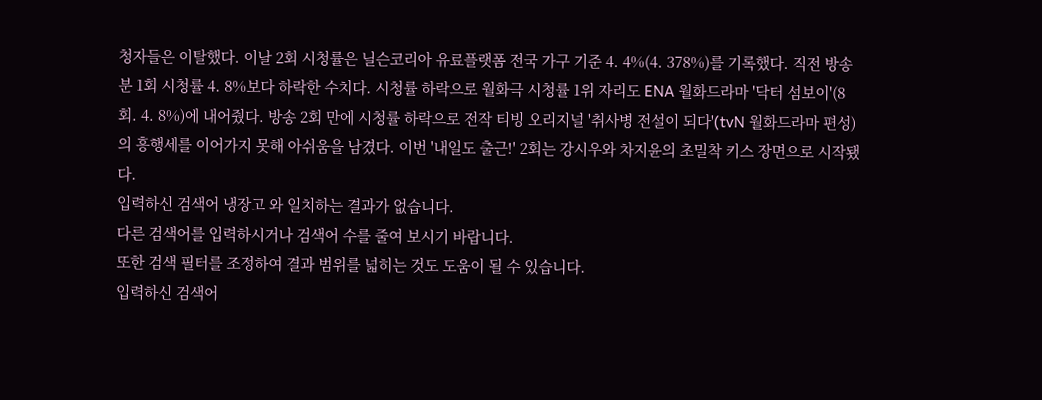청자들은 이탈했다. 이날 2회 시청률은 닐슨코리아 유료플랫폼 전국 가구 기준 4. 4%(4. 378%)를 기록했다. 직전 방송분 1회 시청률 4. 8%보다 하락한 수치다. 시청률 하락으로 월화극 시청률 1위 자리도 ENA 월화드라마 '닥터 섬보이'(8회. 4. 8%)에 내어줬다. 방송 2회 만에 시청률 하락으로 전작 티빙 오리지널 '취사병 전설이 되다'(tvN 월화드라마 편성)의 흥행세를 이어가지 못해 아쉬움을 남겼다. 이번 '내일도 출근!' 2회는 강시우와 차지윤의 초밀착 키스 장면으로 시작됐다.
입력하신 검색어 냉장고 와 일치하는 결과가 없습니다.
다른 검색어를 입력하시거나 검색어 수를 줄여 보시기 바랍니다.
또한 검색 필터를 조정하여 결과 범위를 넓히는 것도 도움이 될 수 있습니다.
입력하신 검색어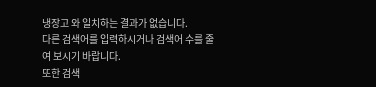냉장고 와 일치하는 결과가 없습니다.
다른 검색어를 입력하시거나 검색어 수를 줄여 보시기 바랍니다.
또한 검색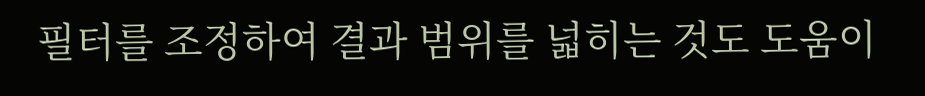필터를 조정하여 결과 범위를 넓히는 것도 도움이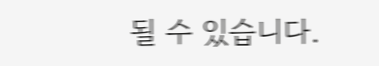될 수 있습니다.